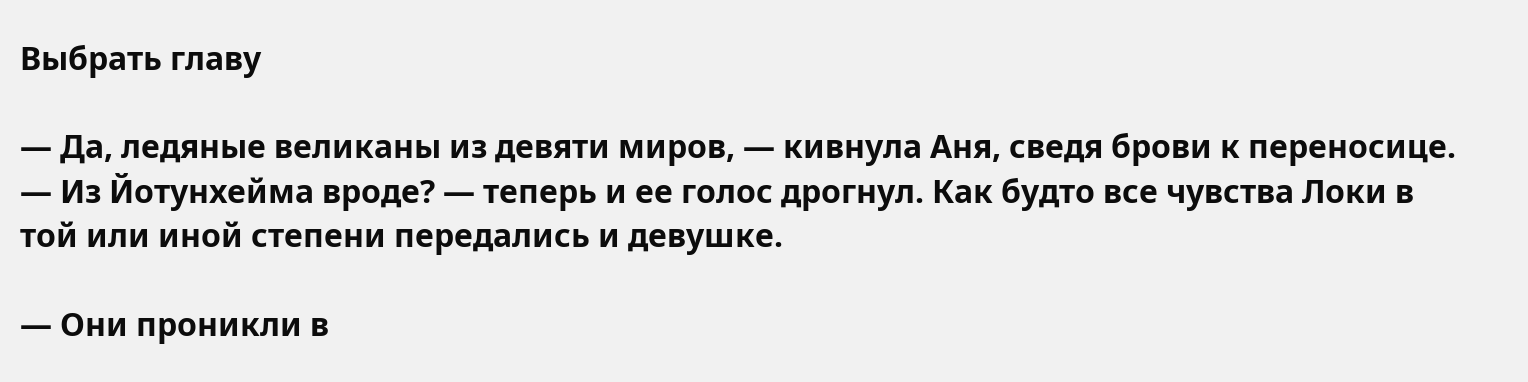Выбрать главу

— Да, ледяные великаны из девяти миров, — кивнула Аня, сведя брови к переносице. — Из Йотунхейма вроде? — теперь и ее голос дрогнул. Как будто все чувства Локи в той или иной степени передались и девушке.

— Они проникли в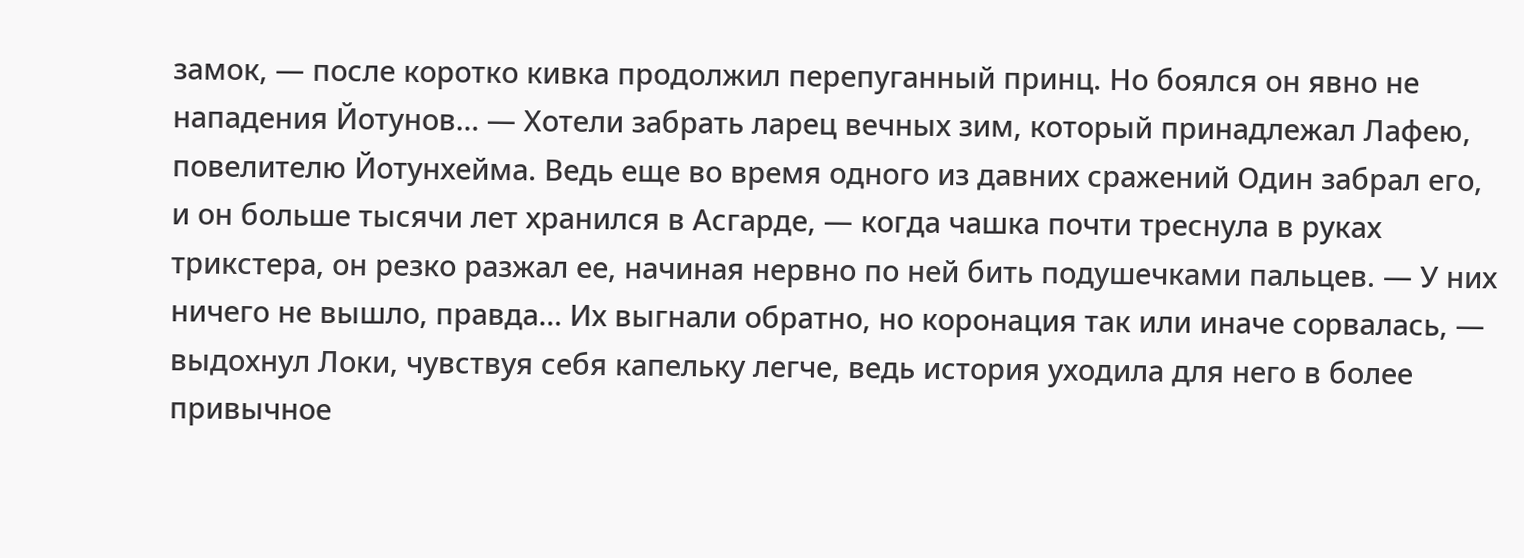замок, — после коротко кивка продолжил перепуганный принц. Но боялся он явно не нападения Йотунов… — Хотели забрать ларец вечных зим, который принадлежал Лафею, повелителю Йотунхейма. Ведь еще во время одного из давних сражений Один забрал его, и он больше тысячи лет хранился в Асгарде, — когда чашка почти треснула в руках трикстера, он резко разжал ее, начиная нервно по ней бить подушечками пальцев. — У них ничего не вышло, правда… Их выгнали обратно, но коронация так или иначе сорвалась, — выдохнул Локи, чувствуя себя капельку легче, ведь история уходила для него в более привычное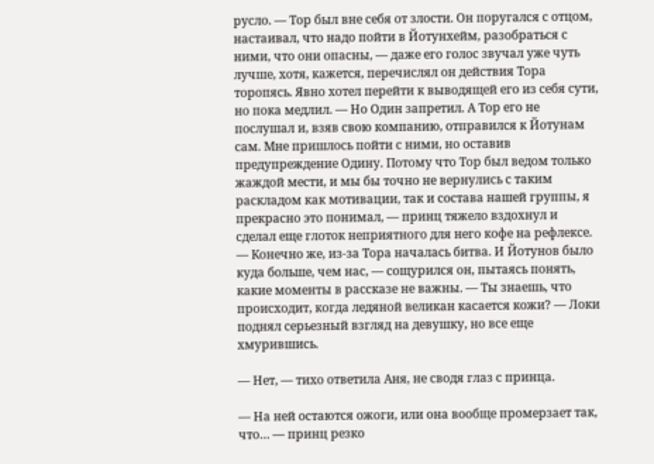русло. — Тор был вне себя от злости. Он поругался с отцом, настаивал, что надо пойти в Йотунхейм, разобраться с ними, что они опасны, — даже его голос звучал уже чуть лучше, хотя, кажется, перечислял он действия Тора торопясь. Явно хотел перейти к выводящей его из себя сути, но пока медлил. — Но Один запретил. А Тор его не послушал и, взяв свою компанию, отправился к Йотунам сам. Мне пришлось пойти с ними, но оставив предупреждение Одину. Потому что Тор был ведом только жаждой мести, и мы бы точно не вернулись с таким раскладом как мотивации, так и состава нашей группы, я прекрасно это понимал, — принц тяжело вздохнул и сделал еще глоток неприятного для него кофе на рефлексе. — Конечно же, из-за Тора началась битва. И Йотунов было куда больше, чем нас, — сощурился он, пытаясь понять, какие моменты в рассказе не важны. — Ты знаешь, что происходит, когда ледяной великан касается кожи? — Локи поднял серьезный взгляд на девушку, но все еще хмурившись.

— Нет, — тихо ответила Аня, не сводя глаз с принца.

— На ней остаются ожоги, или она вообще промерзает так, что… — принц резко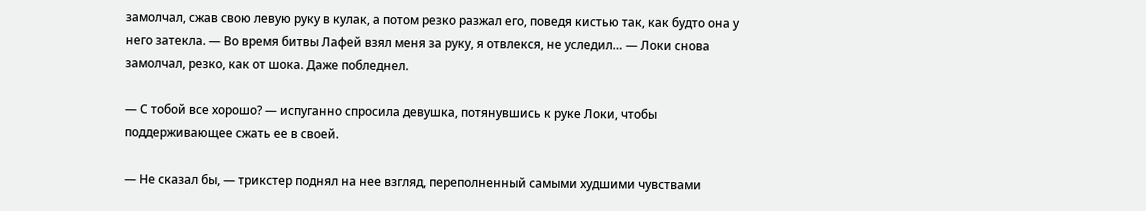замолчал, сжав свою левую руку в кулак, а потом резко разжал его, поведя кистью так, как будто она у него затекла. — Во время битвы Лафей взял меня за руку, я отвлекся, не уследил… — Локи снова замолчал, резко, как от шока. Даже побледнел.

— С тобой все хорошо? — испуганно спросила девушка, потянувшись к руке Локи, чтобы поддерживающее сжать ее в своей.

— Не сказал бы, — трикстер поднял на нее взгляд, переполненный самыми худшими чувствами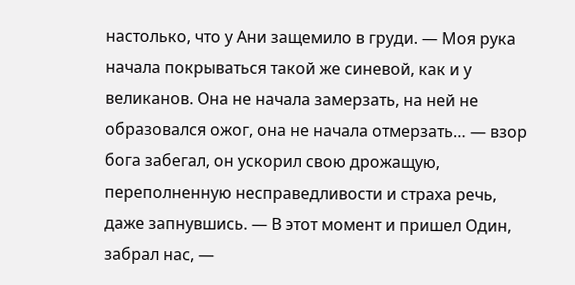настолько, что у Ани защемило в груди. — Моя рука начала покрываться такой же синевой, как и у великанов. Она не начала замерзать, на ней не образовался ожог, она не начала отмерзать… — взор бога забегал, он ускорил свою дрожащую, переполненную несправедливости и страха речь, даже запнувшись. — В этот момент и пришел Один, забрал нас, —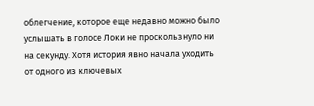облегчение, которое еще недавно можно было услышать в голосе Локи не проскользнуло ни на секунду. Хотя история явно начала уходить от одного из ключевых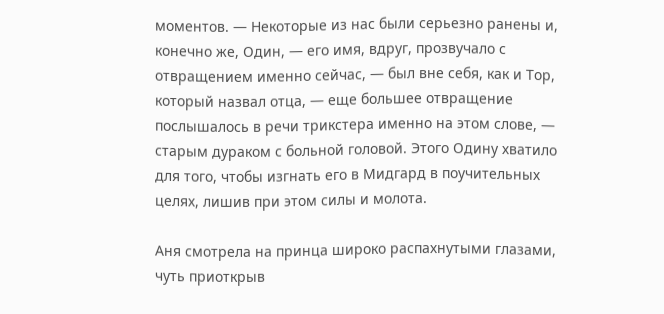моментов. — Некоторые из нас были серьезно ранены и, конечно же, Один, — его имя, вдруг, прозвучало с отвращением именно сейчас, — был вне себя, как и Тор, который назвал отца, — еще большее отвращение послышалось в речи трикстера именно на этом слове, — старым дураком с больной головой. Этого Одину хватило для того, чтобы изгнать его в Мидгард в поучительных целях, лишив при этом силы и молота.

Аня смотрела на принца широко распахнутыми глазами, чуть приоткрыв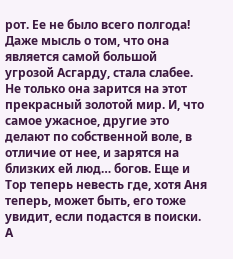рот. Ее не было всего полгода! Даже мысль о том, что она является самой большой угрозой Асгарду, стала слабее. Не только она зарится на этот прекрасный золотой мир. И, что самое ужасное, другие это делают по собственной воле, в отличие от нее, и зарятся на близких ей люд… богов. Еще и Тор теперь невесть где, хотя Аня теперь, может быть, его тоже увидит, если подастся в поиски. А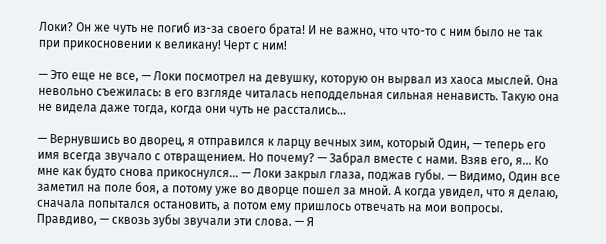Локи? Он же чуть не погиб из-за своего брата! И не важно, что что-то с ним было не так при прикосновении к великану! Черт с ним!

— Это еще не все, — Локи посмотрел на девушку, которую он вырвал из хаоса мыслей. Она невольно съежилась: в его взгляде читалась неподдельная сильная ненависть. Такую она не видела даже тогда, когда они чуть не расстались…

— Вернувшись во дворец, я отправился к ларцу вечных зим, который Один, — теперь его имя всегда звучало с отвращением. Но почему? — Забрал вместе с нами. Взяв его, я… Ко мне как будто снова прикоснулся… — Локи закрыл глаза, поджав губы. — Видимо, Один все заметил на поле боя, а потому уже во дворце пошел за мной. А когда увидел, что я делаю, сначала попытался остановить, а потом ему пришлось отвечать на мои вопросы. Правдиво, — сквозь зубы звучали эти слова. — Я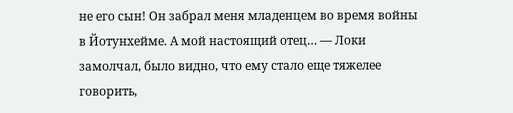не его сын! Он забрал меня младенцем во время войны в Йотунхейме. А мой настоящий отец… — Локи замолчал, было видно, что ему стало еще тяжелее говорить,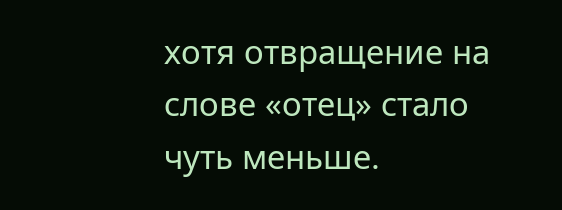хотя отвращение на слове «отец» стало чуть меньше.